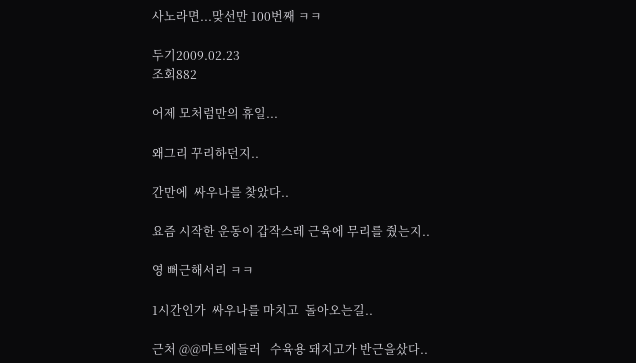사노라면...맞선만 100번째 ㅋㅋ

두기2009.02.23
조회882

어제 모처럼만의 휴일...

왜그리 꾸리하던지..

간만에  싸우나를 찾았다..

요즘 시작한 운동이 갑작스레 근육에 무리를 줬는지..

영 뻐근해서리 ㅋㅋ

1시간인가  싸우나를 마치고  돌아오는길..

근처 @@마트에들러   수육용 돼지고가 반근을샀다..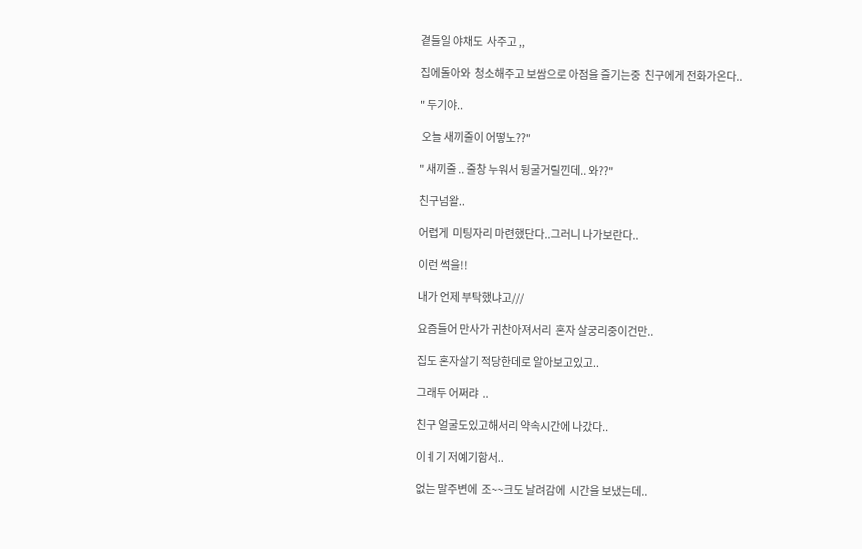곁들일 야채도  사주고 ,,

집에돌아와  청소해주고 보쌈으로 아점을 즐기는중  친구에게 전화가온다..

" 두기야..

 오늘 새끼줄이 어떻노??"

" 새끼줄 .. 줄창 누워서 뒹굴거릴낀데.. 와??"

친구넘왈..

어렵게  미팅자리 마련했단다..그러니 나가보란다..

이런 썩을!!

내가 언제 부탁했냐고///

요즘들어 만사가 귀찬아져서리  혼자 살궁리중이건만..

집도 혼자살기 적당한데로 알아보고있고..

그래두 어쩌랴  ..

친구 얼굴도있고해서리 약속시간에 나갔다..

이ㅖ기 저예기함서..

없는 말주변에  조~~크도 날려감에  시간을 보냈는데..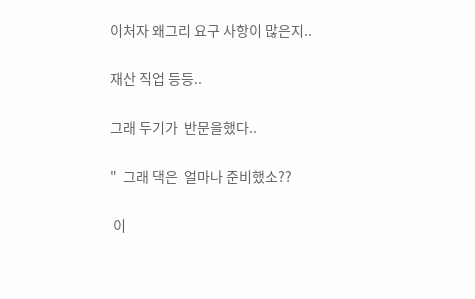이처자 왜그리 요구 사항이 많은지..

재산 직업 등등..

그래 두기가  반문을했다..

"  그래 댁은  얼마나 준비했소??

 이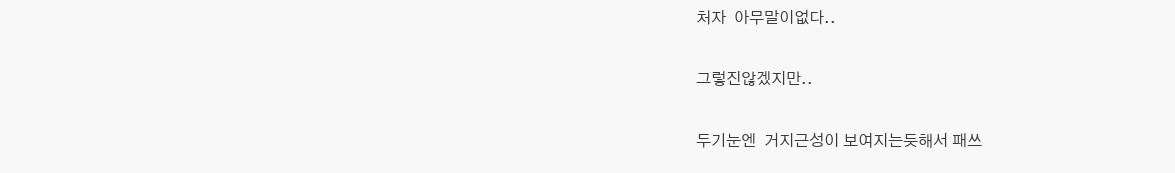처자  아무말이없다..

그렇진않겠지만..

두기눈엔  거지근성이 보여지는듯해서 패쓰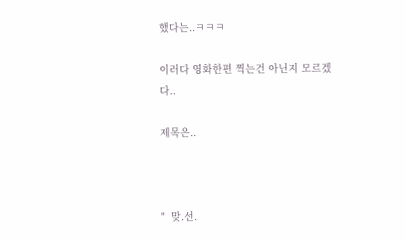했다는..ㅋㅋㅋ

이러다 영화한편 찍는건 아닌지 모르겠다..

제목은..



"  맞.선.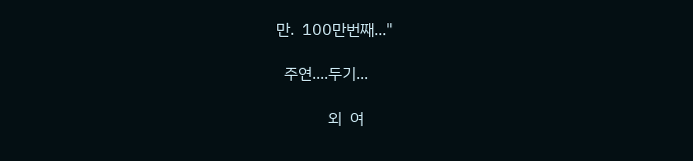만.  100만번째..."

  주연....두기...

             외  여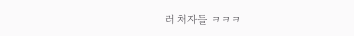러 처자들 ㅋㅋㅋ